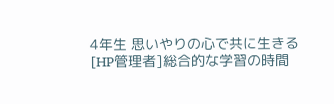4年生 思いやりの心で共に生きる
[HP管理者]総合的な学習の時間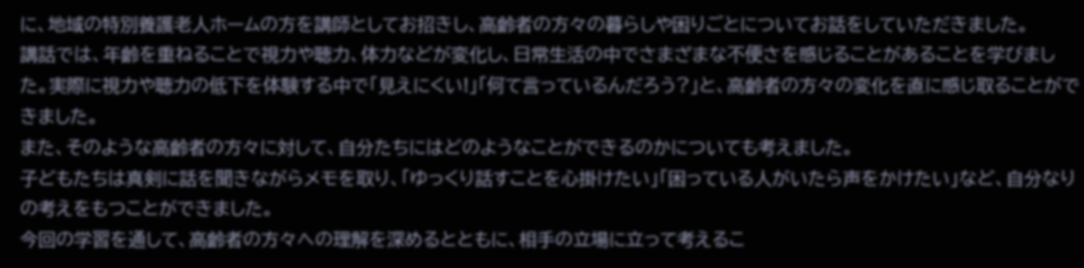に、地域の特別養護老人ホームの方を講師としてお招きし、高齢者の方々の暮らしや困りごとについてお話をしていただきました。
講話では、年齢を重ねることで視力や聴力、体力などが変化し、日常生活の中でさまざまな不便さを感じることがあることを学びました。実際に視力や聴力の低下を体験する中で「見えにくい!」「何て言っているんだろう?」と、高齢者の方々の変化を直に感じ取ることができました。
また、そのような高齢者の方々に対して、自分たちにはどのようなことができるのかについても考えました。
子どもたちは真剣に話を聞きながらメモを取り、「ゆっくり話すことを心掛けたい」「困っている人がいたら声をかけたい」など、自分なりの考えをもつことができました。
今回の学習を通して、高齢者の方々への理解を深めるとともに、相手の立場に立って考えるこ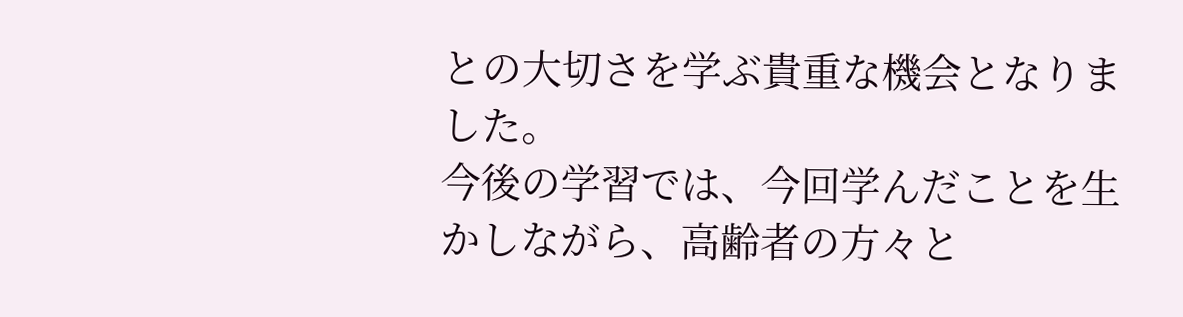との大切さを学ぶ貴重な機会となりました。
今後の学習では、今回学んだことを生かしながら、高齢者の方々と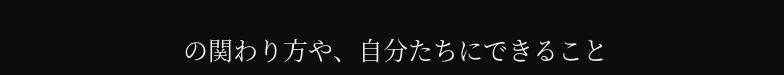の関わり方や、自分たちにできること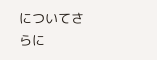についてさらに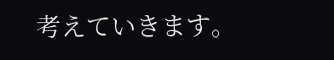考えていきます。